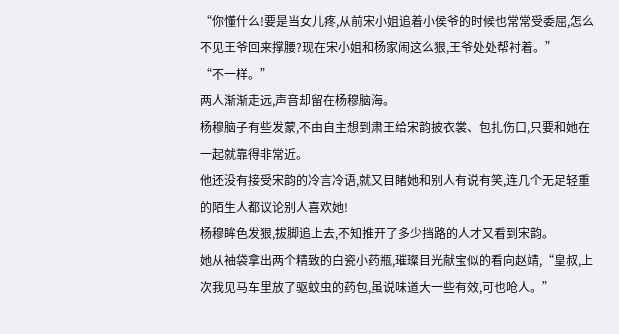“你懂什么!要是当女儿疼,从前宋小姐追着小侯爷的时候也常常受委屈,怎么不见王爷回来撑腰?现在宋小姐和杨家闹这么狠,王爷处处帮衬着。”
“不一样。”
两人渐渐走远,声音却留在杨穆脑海。
杨穆脑子有些发蒙,不由自主想到肃王给宋韵披衣裳、包扎伤口,只要和她在一起就靠得非常近。
他还没有接受宋韵的冷言冷语,就又目睹她和别人有说有笑,连几个无足轻重的陌生人都议论别人喜欢她!
杨穆眸色发狠,拔脚追上去,不知推开了多少挡路的人才又看到宋韵。
她从袖袋拿出两个精致的白瓷小药瓶,璀璨目光献宝似的看向赵靖,“皇叔,上次我见马车里放了驱蚊虫的药包,虽说味道大一些有效,可也呛人。”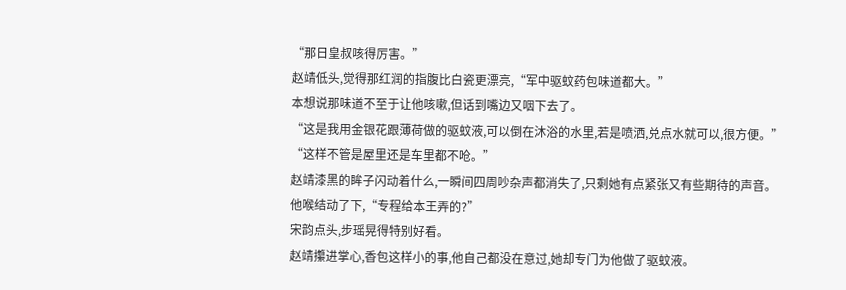“那日皇叔咳得厉害。”
赵靖低头,觉得那红润的指腹比白瓷更漂亮,“军中驱蚊药包味道都大。”
本想说那味道不至于让他咳嗽,但话到嘴边又咽下去了。
“这是我用金银花跟薄荷做的驱蚊液,可以倒在沐浴的水里,若是喷洒,兑点水就可以,很方便。”
“这样不管是屋里还是车里都不呛。”
赵靖漆黑的眸子闪动着什么,一瞬间四周吵杂声都消失了,只剩她有点紧张又有些期待的声音。
他喉结动了下,“专程给本王弄的?”
宋韵点头,步瑶晃得特别好看。
赵靖攥进掌心,香包这样小的事,他自己都没在意过,她却专门为他做了驱蚊液。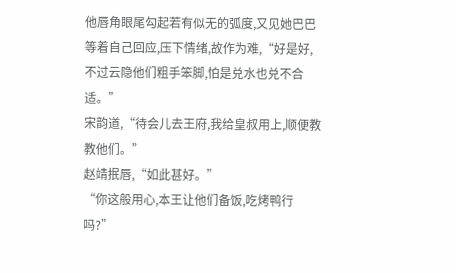他唇角眼尾勾起若有似无的弧度,又见她巴巴等着自己回应,压下情绪,故作为难,“好是好,不过云隐他们粗手笨脚,怕是兑水也兑不合适。”
宋韵道,“待会儿去王府,我给皇叔用上,顺便教教他们。”
赵靖抿唇,“如此甚好。”
“你这般用心,本王让他们备饭,吃烤鸭行吗?”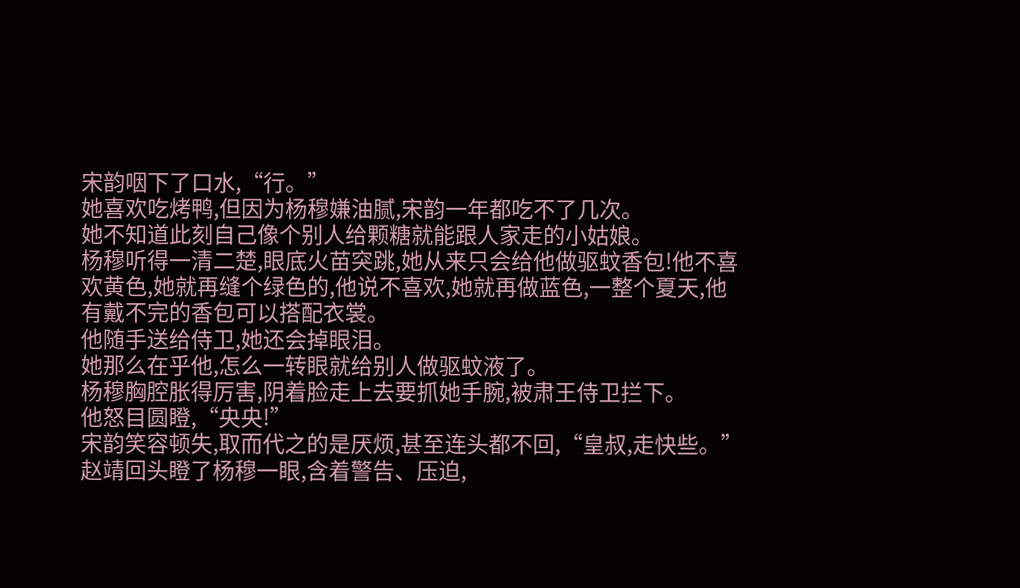宋韵咽下了口水,“行。”
她喜欢吃烤鸭,但因为杨穆嫌油腻,宋韵一年都吃不了几次。
她不知道此刻自己像个别人给颗糖就能跟人家走的小姑娘。
杨穆听得一清二楚,眼底火苗突跳,她从来只会给他做驱蚊香包!他不喜欢黄色,她就再缝个绿色的,他说不喜欢,她就再做蓝色,一整个夏天,他有戴不完的香包可以搭配衣裳。
他随手送给侍卫,她还会掉眼泪。
她那么在乎他,怎么一转眼就给别人做驱蚊液了。
杨穆胸腔胀得厉害,阴着脸走上去要抓她手腕,被肃王侍卫拦下。
他怒目圆瞪,“央央!”
宋韵笑容顿失,取而代之的是厌烦,甚至连头都不回,“皇叔,走快些。”
赵靖回头瞪了杨穆一眼,含着警告、压迫,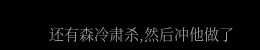还有森冷肃杀,然后冲他做了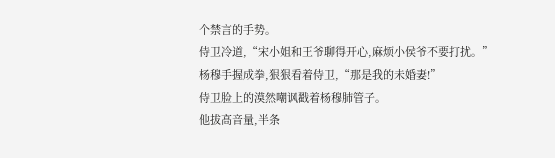个禁言的手势。
侍卫冷道,“宋小姐和王爷聊得开心,麻烦小侯爷不要打扰。”
杨穆手握成拳,狠狠看着侍卫,“那是我的未婚妻!”
侍卫脸上的漠然嘲讽戳着杨穆肺管子。
他拔高音量,半条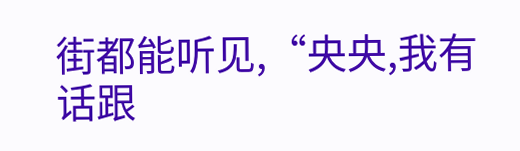街都能听见,“央央,我有话跟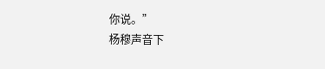你说。”
杨穆声音下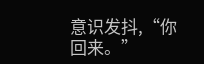意识发抖,“你回来。”